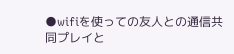●wifiを使っての友人との通信共同プレイと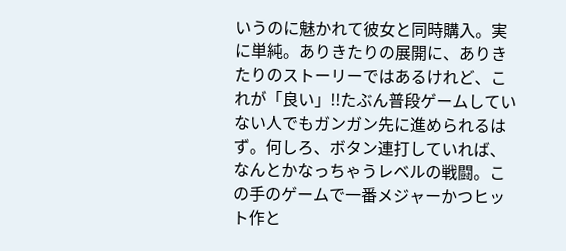いうのに魅かれて彼女と同時購入。実に単純。ありきたりの展開に、ありきたりのストーリーではあるけれど、これが「良い」!!たぶん普段ゲームしていない人でもガンガン先に進められるはず。何しろ、ボタン連打していれば、なんとかなっちゃうレベルの戦闘。この手のゲームで一番メジャーかつヒット作と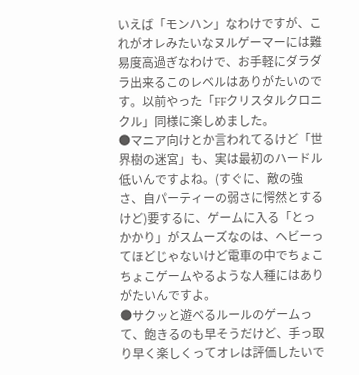いえば「モンハン」なわけですが、これがオレみたいなヌルゲーマーには難易度高過ぎなわけで、お手軽にダラダラ出来るこのレベルはありがたいのです。以前やった「FFクリスタルクロニクル」同様に楽しめました。
●マニア向けとか言われてるけど「世界樹の迷宮」も、実は最初のハードル低いんですよね。(すぐに、敵の強さ、自パーティーの弱さに愕然とするけど)要するに、ゲームに入る「とっかかり」がスムーズなのは、ヘビーってほどじゃないけど電車の中でちょこちょこゲームやるような人種にはありがたいんですよ。
●サクッと遊べるルールのゲームって、飽きるのも早そうだけど、手っ取り早く楽しくってオレは評価したいで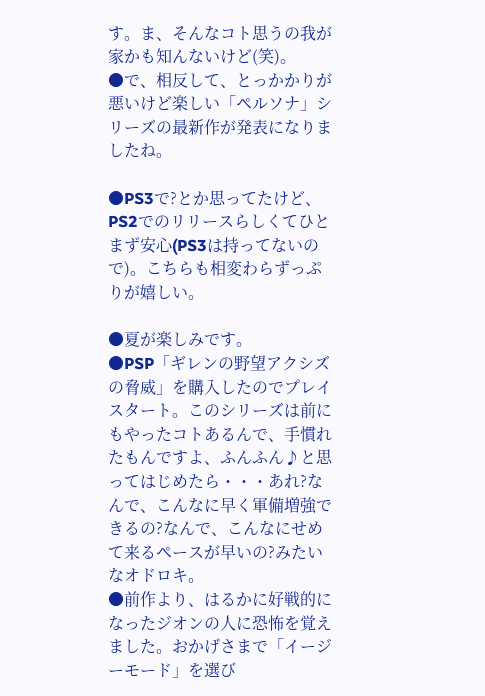す。ま、そんなコト思うの我が家かも知んないけど(笑)。
●で、相反して、とっかかりが悪いけど楽しい「ペルソナ」シリーズの最新作が発表になりましたね。

●PS3で?とか思ってたけど、PS2でのリリースらしくてひとまず安心(PS3は持ってないので)。こちらも相変わらずっぷりが嬉しい。

●夏が楽しみです。
●PSP「ギレンの野望アクシズの脅威」を購入したのでプレイスタート。このシリーズは前にもやったコトあるんで、手慣れたもんですよ、ふんふん♪と思ってはじめたら・・・あれ?なんで、こんなに早く軍備増強できるの?なんで、こんなにせめて来るペースが早いの?みたいなオドロキ。
●前作より、はるかに好戦的になったジオンの人に恐怖を覚えました。おかげさまで「イージーモード」を選び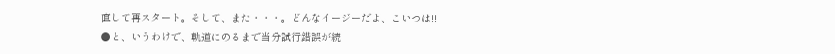直して再スタート。そして、また・・・。どんなイージーだよ、こいつは!!
●と、いうわけで、軌道にのるまで当分試行錯誤が続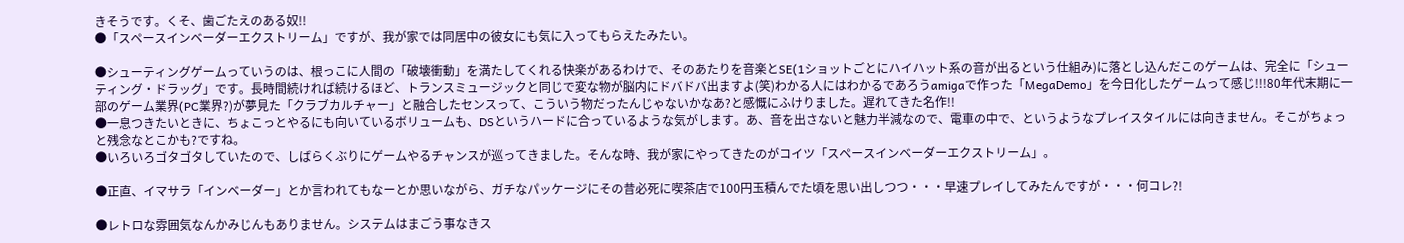きそうです。くそ、歯ごたえのある奴!!
●「スペースインベーダーエクストリーム」ですが、我が家では同居中の彼女にも気に入ってもらえたみたい。

●シューティングゲームっていうのは、根っこに人間の「破壊衝動」を満たしてくれる快楽があるわけで、そのあたりを音楽とSE(1ショットごとにハイハット系の音が出るという仕組み)に落とし込んだこのゲームは、完全に「シューティング・ドラッグ」です。長時間続ければ続けるほど、トランスミュージックと同じで変な物が脳内にドバドバ出ますよ(笑)わかる人にはわかるであろうamigaで作った「MegaDemo」を今日化したゲームって感じ!!!80年代末期に一部のゲーム業界(PC業界?)が夢見た「クラブカルチャー」と融合したセンスって、こういう物だったんじゃないかなあ?と感慨にふけりました。遅れてきた名作!!
●一息つきたいときに、ちょこっとやるにも向いているボリュームも、DSというハードに合っているような気がします。あ、音を出さないと魅力半減なので、電車の中で、というようなプレイスタイルには向きません。そこがちょっと残念なとこかも?ですね。
●いろいろゴタゴタしていたので、しばらくぶりにゲームやるチャンスが巡ってきました。そんな時、我が家にやってきたのがコイツ「スペースインベーダーエクストリーム」。

●正直、イマサラ「インベーダー」とか言われてもなーとか思いながら、ガチなパッケージにその昔必死に喫茶店で100円玉積んでた頃を思い出しつつ・・・早速プレイしてみたんですが・・・何コレ?!

●レトロな雰囲気なんかみじんもありません。システムはまごう事なきス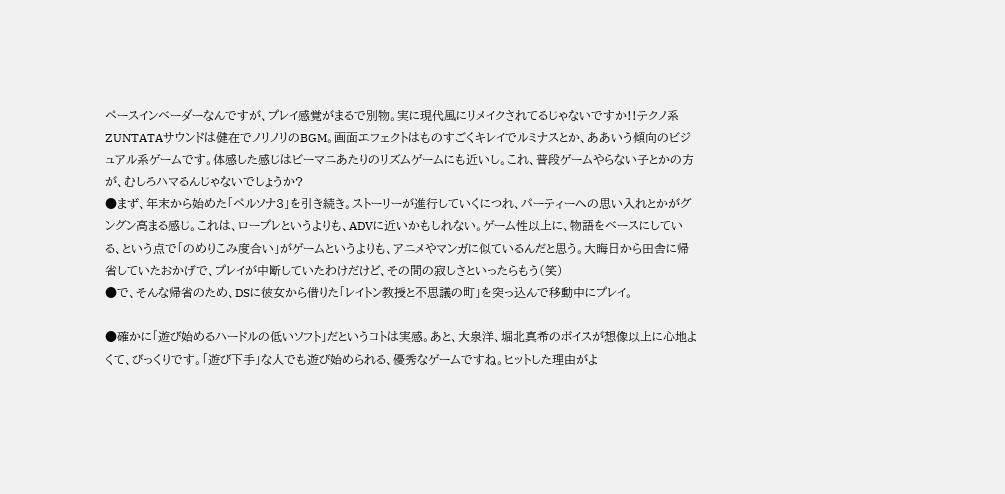ペースインベーダーなんですが、プレイ感覚がまるで別物。実に現代風にリメイクされてるじゃないですか!!テクノ系ZUNTATAサウンドは健在でノリノリのBGM。画面エフェクトはものすごくキレイでルミナスとか、ああいう傾向のビジュアル系ゲームです。体感した感じはビーマニあたりのリズムゲームにも近いし。これ、普段ゲームやらない子とかの方が、むしろハマるんじゃないでしょうか?
●まず、年末から始めた「ペルソナ3」を引き続き。ストーリーが進行していくにつれ、パーティーへの思い入れとかがグングン高まる感じ。これは、ロープレというよりも、ADVに近いかもしれない。ゲーム性以上に、物語をベースにしている、という点で「のめりこみ度合い」がゲームというよりも、アニメやマンガに似ているんだと思う。大晦日から田舎に帰省していたおかげで、プレイが中断していたわけだけど、その間の寂しさといったらもう(笑)
●で、そんな帰省のため、DSに彼女から借りた「レイトン教授と不思議の町」を突っ込んで移動中にプレイ。

●確かに「遊び始めるハードルの低いソフト」だというコトは実感。あと、大泉洋、堀北真希のボイスが想像以上に心地よくて、びっくりです。「遊び下手」な人でも遊び始められる、優秀なゲームですね。ヒットした理由がよ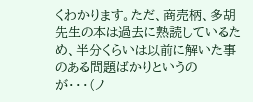くわかります。ただ、商売柄、多胡先生の本は過去に熟読しているため、半分くらいは以前に解いた事のある問題ばかりというのが・・・(ノ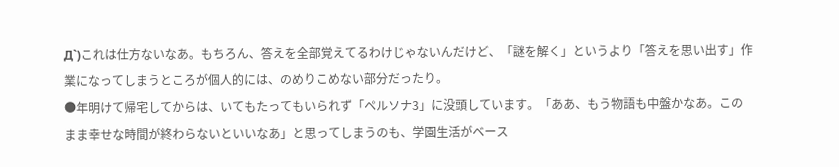Д`)これは仕方ないなあ。もちろん、答えを全部覚えてるわけじゃないんだけど、「謎を解く」というより「答えを思い出す」作業になってしまうところが個人的には、のめりこめない部分だったり。
●年明けて帰宅してからは、いてもたってもいられず「ペルソナ3」に没頭しています。「ああ、もう物語も中盤かなあ。このまま幸せな時間が終わらないといいなあ」と思ってしまうのも、学園生活がベース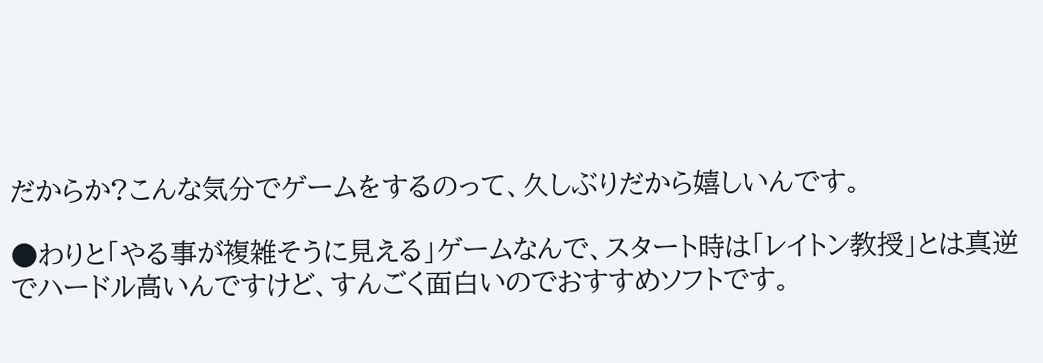だからか?こんな気分でゲームをするのって、久しぶりだから嬉しいんです。

●わりと「やる事が複雑そうに見える」ゲームなんで、スタート時は「レイトン教授」とは真逆でハードル高いんですけど、すんごく面白いのでおすすめソフトです。